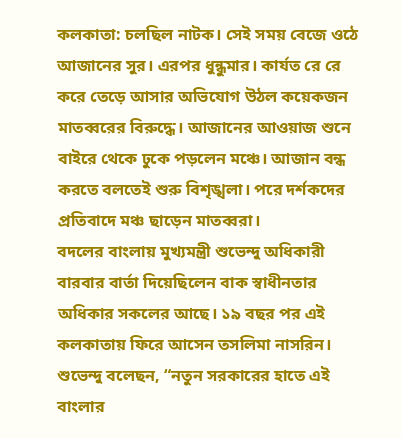কলকাতা: চলছিল নাটক। সেই সময় বেজে ওঠে আজানের সুর। এরপর ধুন্ধুমার। কার্যত রে রে করে তেড়ে আসার অভিযোগ উঠল কয়েকজন মাতব্বরের বিরুদ্ধে। আজানের আওয়াজ শুনে বাইরে থেকে ঢুকে পড়লেন মঞ্চে। আজান বন্ধ করতে বলতেই শুরু বিশৃঙ্খলা। পরে দর্শকদের প্রতিবাদে মঞ্চ ছাড়েন মাতব্বরা।
বদলের বাংলায় মুখ্যমন্ত্রী শুভেন্দু অধিকারী বারবার বার্তা দিয়েছিলেন বাক স্বাধীনতার অধিকার সকলের আছে। ১৯ বছর পর এই কলকাতায় ফিরে আসেন তসলিমা নাসরিন। শুভেন্দু বলেছন, “নতুন সরকারের হাতে এই বাংলার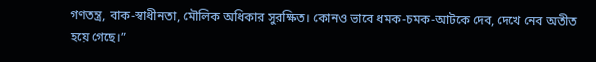গণতন্ত্র, বাক-স্বাধীনতা, মৌলিক অধিকার সুরক্ষিত। কোনও ভাবে ধমক-চমক-আটকে দেব, দেখে নেব অতীত হয়ে গেছে।”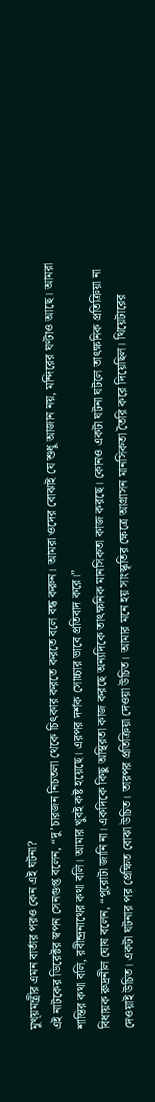মুখ্য়মন্ত্রীর এমন বার্তার পরও কেন এই ঘটনা?
এই নাটকের ডিরেক্টর স্বপন সেনগুপ্ত বলেন, “দু’চারজন নিচতলা থেকে চিৎকার করতে করতে বলে বন্ধ করুন। আমরা ওদের বোঝাই যে শুধু আজান নয়, মন্দিরের ঘণ্টাও আছে। আমরা শান্তির কথা বলি, রবীন্দ্রনাথের কথা বলি। আমার খুবই কষ্ট হয়েছে। এরপর দর্শক সোচ্চার ভাবে প্রতিবাদ করে।”
বিধায়ক রুদ্রনীল ঘোষ বলেন, “পুরোটা জানি না। একদিকে কিছু অস্থিরতা কাজ করছে অন্যদিকে তাৎক্ষনিক মানসিকতা কাজ করছে। কোনও একটা ঘটনা ঘটলে তাৎক্ষনিক প্রতিক্রিয়া না দেওয়াই উচিত। একটা ঘটনার পর প্রেক্ষিত বোঝা উচিত। তারপর প্রতিক্রিয়া দেওয়া উচিত। আমার মনে হয় সাংস্কৃতির ক্ষেত্রে আগ্রাসন মানসিকতা তৈরি করে দিয়েছিল। থিয়েটারের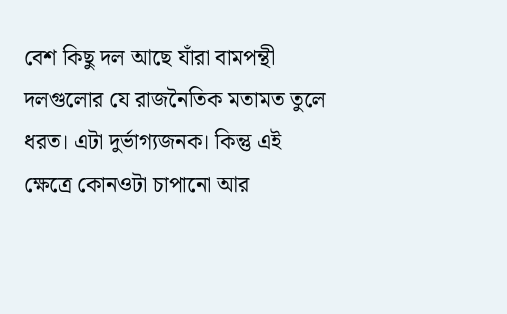বেশ কিছু দল আছে যাঁরা বামপন্থী দলগুলোর যে রাজনৈতিক মতামত তুলে ধরত। এটা দুর্ভাগ্যজনক। কিন্তু এই ক্ষেত্রে কোনওটা চাপানো আর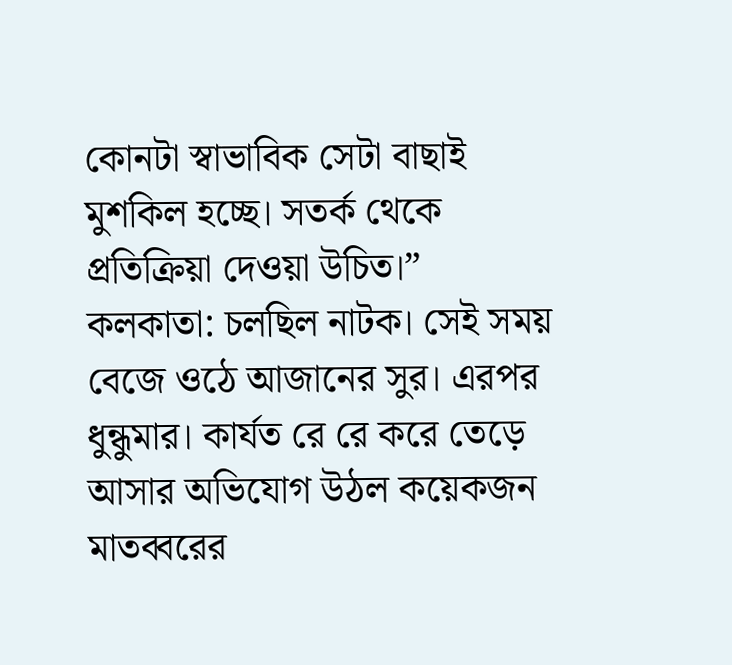কোনটা স্বাভাবিক সেটা বাছাই মুশকিল হচ্ছে। সতর্ক থেকে প্রতিক্রিয়া দেওয়া উচিত।”
কলকাতা: চলছিল নাটক। সেই সময় বেজে ওঠে আজানের সুর। এরপর ধুন্ধুমার। কার্যত রে রে করে তেড়ে আসার অভিযোগ উঠল কয়েকজন মাতব্বরের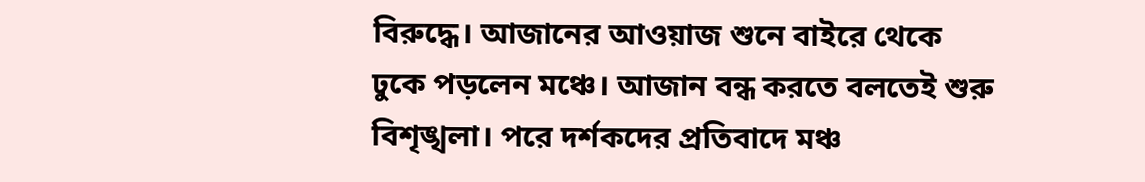বিরুদ্ধে। আজানের আওয়াজ শুনে বাইরে থেকে ঢুকে পড়লেন মঞ্চে। আজান বন্ধ করতে বলতেই শুরু বিশৃঙ্খলা। পরে দর্শকদের প্রতিবাদে মঞ্চ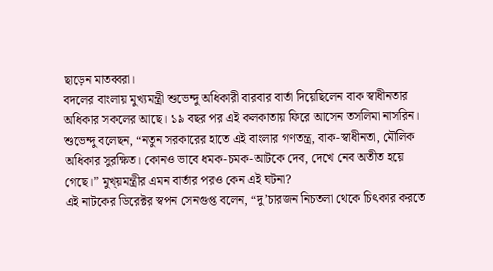ছাড়েন মাতব্বরা।
বদলের বাংলায় মুখ্যমন্ত্রী শুভেন্দু অধিকারী বারবার বার্তা দিয়েছিলেন বাক স্বাধীনতার অধিকার সকলের আছে। ১৯ বছর পর এই কলকাতায় ফিরে আসেন তসলিমা নাসরিন। শুভেন্দু বলেছন, “নতুন সরকারের হাতে এই বাংলার গণতন্ত্র, বাক-স্বাধীনতা, মৌলিক অধিকার সুরক্ষিত। কোনও ভাবে ধমক-চমক-আটকে দেব, দেখে নেব অতীত হয়ে গেছে।” মুখ্য়মন্ত্রীর এমন বার্তার পরও কেন এই ঘটনা?
এই নাটকের ডিরেক্টর স্বপন সেনগুপ্ত বলেন, “দু’চারজন নিচতলা থেকে চিৎকার করতে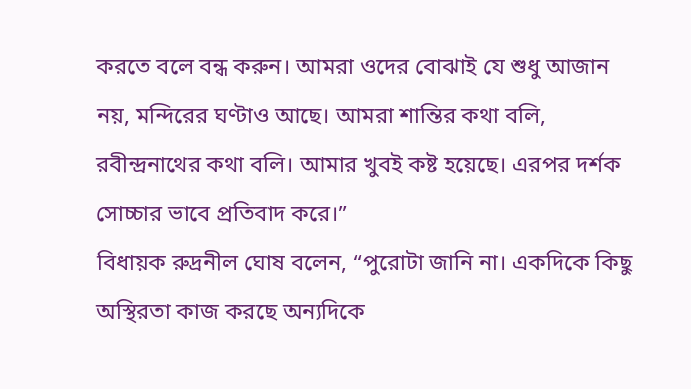করতে বলে বন্ধ করুন। আমরা ওদের বোঝাই যে শুধু আজান নয়, মন্দিরের ঘণ্টাও আছে। আমরা শান্তির কথা বলি, রবীন্দ্রনাথের কথা বলি। আমার খুবই কষ্ট হয়েছে। এরপর দর্শক সোচ্চার ভাবে প্রতিবাদ করে।”
বিধায়ক রুদ্রনীল ঘোষ বলেন, “পুরোটা জানি না। একদিকে কিছু অস্থিরতা কাজ করছে অন্যদিকে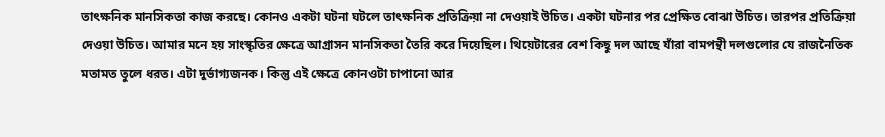তাৎক্ষনিক মানসিকতা কাজ করছে। কোনও একটা ঘটনা ঘটলে তাৎক্ষনিক প্রতিক্রিয়া না দেওয়াই উচিত। একটা ঘটনার পর প্রেক্ষিত বোঝা উচিত। তারপর প্রতিক্রিয়া দেওয়া উচিত। আমার মনে হয় সাংস্কৃতির ক্ষেত্রে আগ্রাসন মানসিকতা তৈরি করে দিয়েছিল। থিয়েটারের বেশ কিছু দল আছে যাঁরা বামপন্থী দলগুলোর যে রাজনৈতিক মতামত তুলে ধরত। এটা দুর্ভাগ্যজনক। কিন্তু এই ক্ষেত্রে কোনওটা চাপানো আর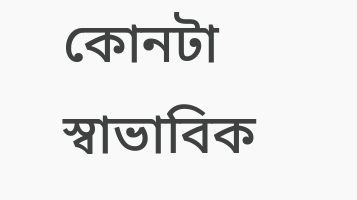কোনটা স্বাভাবিক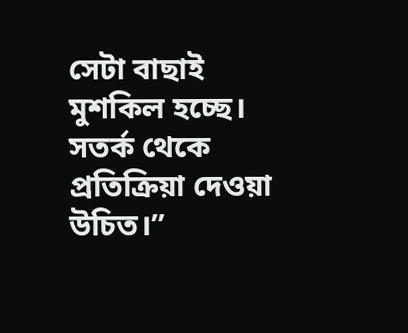সেটা বাছাই মুশকিল হচ্ছে। সতর্ক থেকে প্রতিক্রিয়া দেওয়া উচিত।”